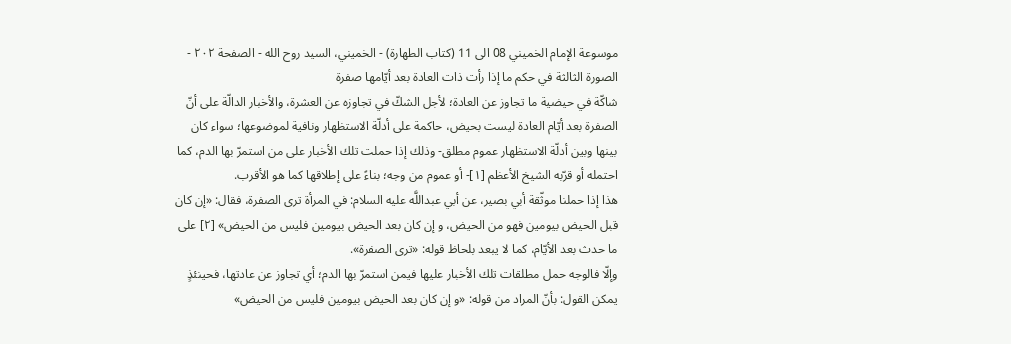موسوعة الإمام الخميني 08 الى 11 (كتاب الطهارة) - الخميني، السيد روح الله - الصفحة ٢٠٢ - الصورة الثالثة في حكم ما إذا رأت ذات العادة بعد أيّامها صفرة
شاكّة في حيضية ما تجاوز عن العادة؛ لأجل الشكّ في تجاوزه عن العشرة، والأخبار الدالّة على أنّ الصفرة بعد أيّام العادة ليست بحيض، حاكمة على أدلّة الاستظهار ونافية لموضوعها؛ سواء كان بينها وبين أدلّة الاستظهار عموم مطلق- وذلك إذا حملت تلك الأخبار على من استمرّ بها الدم، كما احتمله أو قرّبه الشيخ الأعظم [١]- أو عموم من وجه؛ بناءً على إطلاقها كما هو الأقرب.
هذا إذا حملنا موثّقة أبي بصير، عن أبي عبداللَّه عليه السلام: في المرأة ترى الصفرة، فقال: «إن كان قبل الحيض بيومين فهو من الحيض، و إن كان بعد الحيض بيومين فليس من الحيض» [٢] على ما حدث بعد الأيّام، كما لا يبعد بلحاظ قوله: «ترى الصفرة».
وإلّا فالوجه حمل مطلقات تلك الأخبار عليها فيمن استمرّ بها الدم؛ أي تجاوز عن عادتها، فحينئذٍ يمكن القول: بأنّ المراد من قوله: «و إن كان بعد الحيض بيومين فليس من الحيض»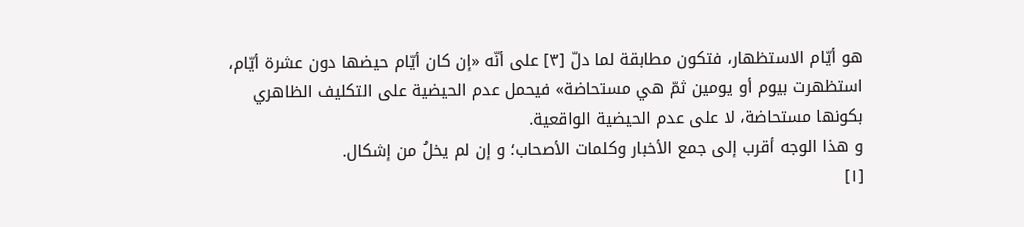هو أيّام الاستظهار، فتكون مطابقة لما دلّ [٣] على أنّه «إن كان أيّام حيضها دون عشرة أيّام، استظهرت بيوم أو يومين ثمّ هي مستحاضة» فيحمل عدم الحيضية على التكليف الظاهري بكونها مستحاضة، لا على عدم الحيضية الواقعية.
و هذا الوجه أقرب إلى جمع الأخبار وكلمات الأصحاب؛ و إن لم يخلُ من إشكال.
[١]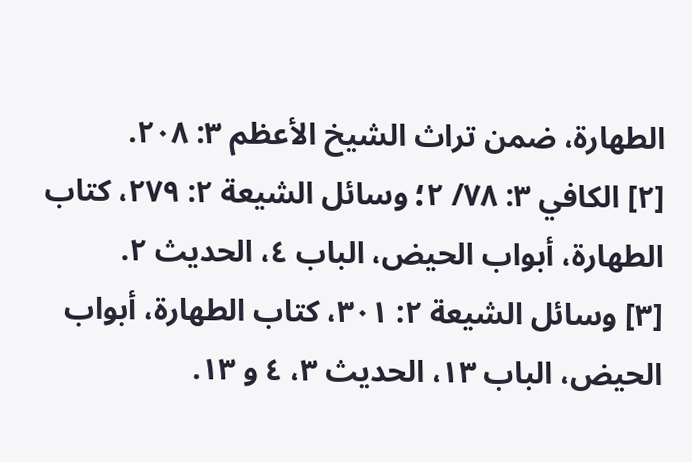الطهارة، ضمن تراث الشيخ الأعظم ٣: ٢٠٨.
[٢] الكافي ٣: ٧٨/ ٢؛ وسائل الشيعة ٢: ٢٧٩، كتاب الطهارة، أبواب الحيض، الباب ٤، الحديث ٢.
[٣] وسائل الشيعة ٢: ٣٠١، كتاب الطهارة، أبواب الحيض، الباب ١٣، الحديث ٣، ٤ و ١٣.